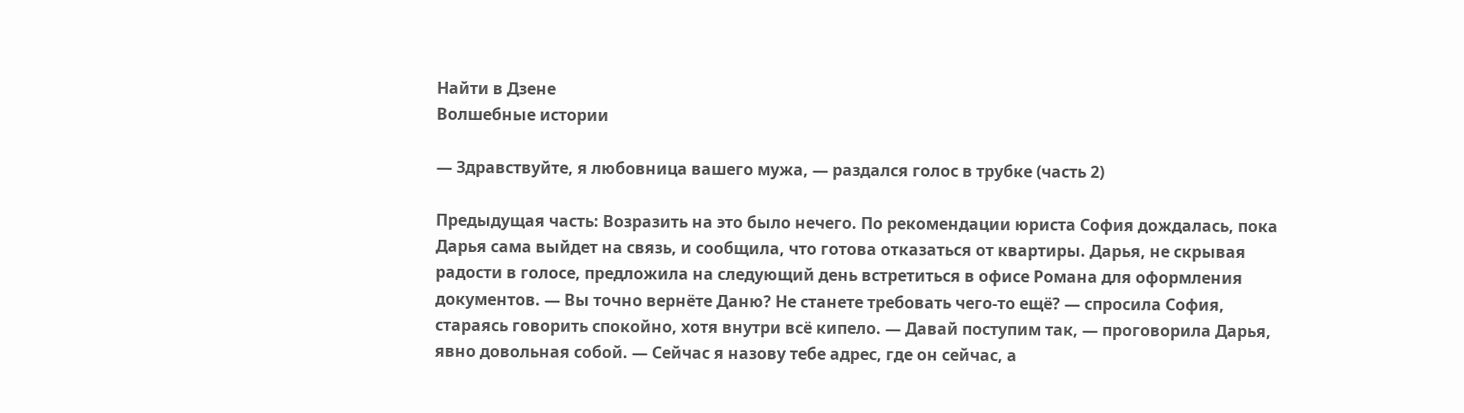Найти в Дзене
Волшебные истории

— Здравствуйте, я любовница вашего мужа, — раздался голос в трубке (часть 2)

Предыдущая часть: Возразить на это было нечего. По рекомендации юриста София дождалась, пока Дарья сама выйдет на связь, и сообщила, что готова отказаться от квартиры. Дарья, не скрывая радости в голосе, предложила на следующий день встретиться в офисе Романа для оформления документов. — Вы точно вернёте Даню? Не станете требовать чего-то ещё? — спросила София, стараясь говорить спокойно, хотя внутри всё кипело. — Давай поступим так, — проговорила Дарья, явно довольная собой. — Сейчас я назову тебе адрес, где он сейчас, а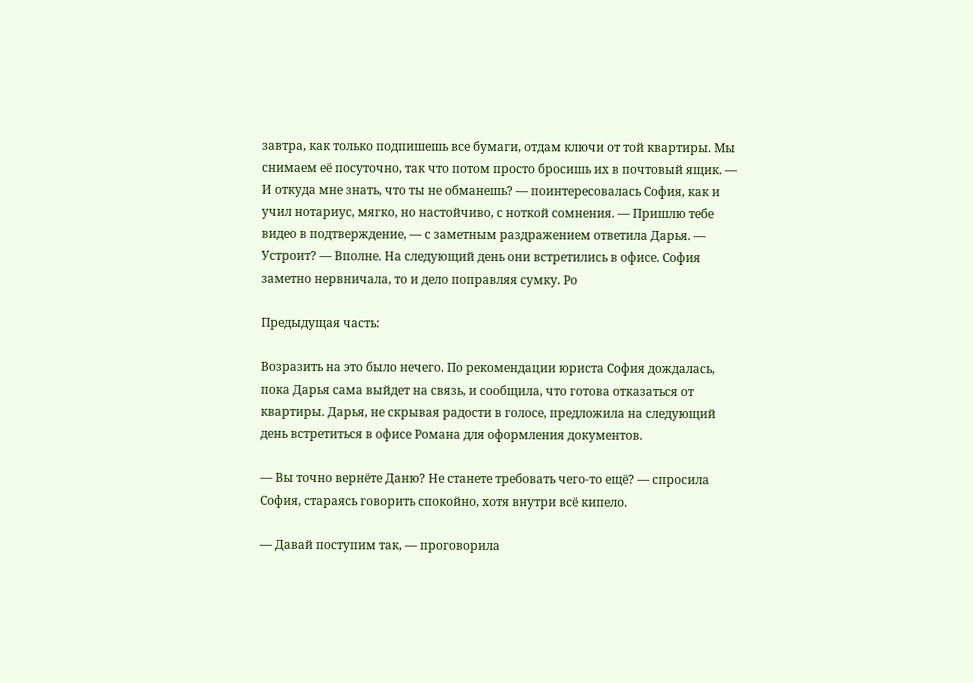завтра, как только подпишешь все бумаги, отдам ключи от той квартиры. Мы снимаем её посуточно, так что потом просто бросишь их в почтовый ящик. — И откуда мне знать, что ты не обманешь? — поинтересовалась София, как и учил нотариус, мягко, но настойчиво, с ноткой сомнения. — Пришлю тебе видео в подтверждение, — с заметным раздражением ответила Дарья. — Устроит? — Вполне. На следующий день они встретились в офисе. София заметно нервничала, то и дело поправляя сумку. Ро

Предыдущая часть:

Возразить на это было нечего. По рекомендации юриста София дождалась, пока Дарья сама выйдет на связь, и сообщила, что готова отказаться от квартиры. Дарья, не скрывая радости в голосе, предложила на следующий день встретиться в офисе Романа для оформления документов.

— Вы точно вернёте Даню? Не станете требовать чего-то ещё? — спросила София, стараясь говорить спокойно, хотя внутри всё кипело.

— Давай поступим так, — проговорила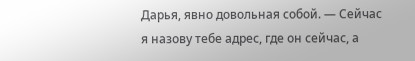Дарья, явно довольная собой. — Сейчас я назову тебе адрес, где он сейчас, а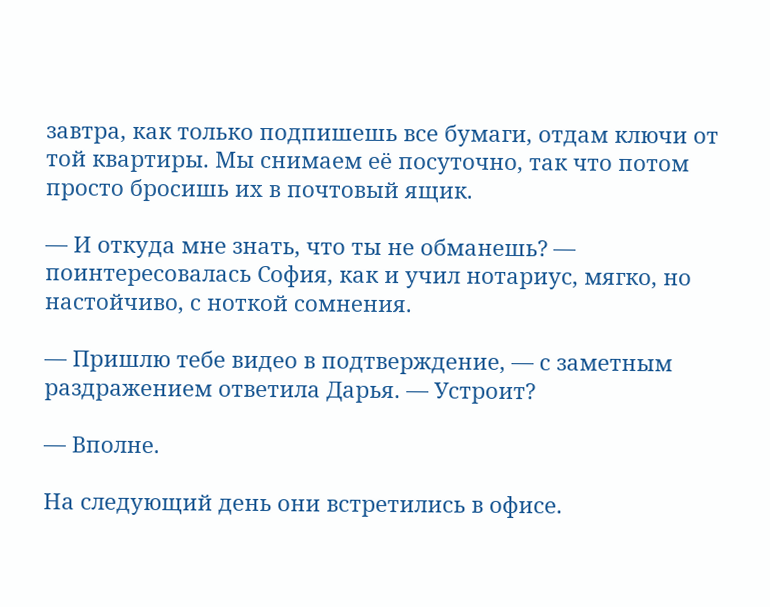завтра, как только подпишешь все бумаги, отдам ключи от той квартиры. Мы снимаем её посуточно, так что потом просто бросишь их в почтовый ящик.

— И откуда мне знать, что ты не обманешь? — поинтересовалась София, как и учил нотариус, мягко, но настойчиво, с ноткой сомнения.

— Пришлю тебе видео в подтверждение, — с заметным раздражением ответила Дарья. — Устроит?

— Вполне.

На следующий день они встретились в офисе.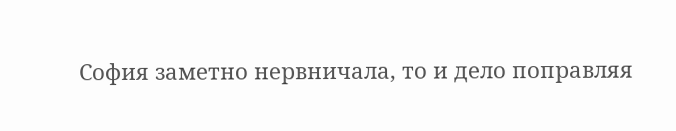София заметно нервничала, то и дело поправляя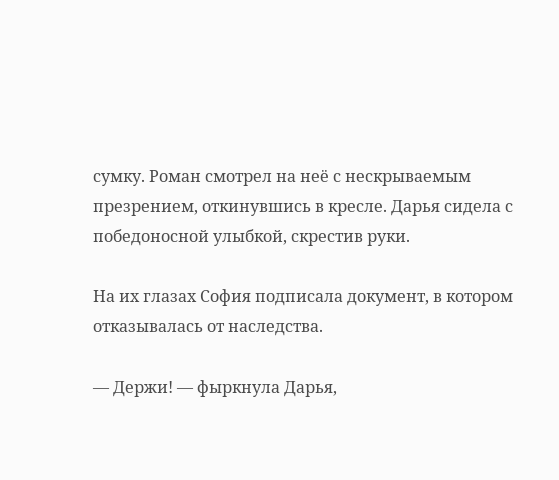сумку. Роман смотрел на неё с нескрываемым презрением, откинувшись в кресле. Дарья сидела с победоносной улыбкой, скрестив руки.

На их глазах София подписала документ, в котором отказывалась от наследства.

— Держи! — фыркнула Дарья,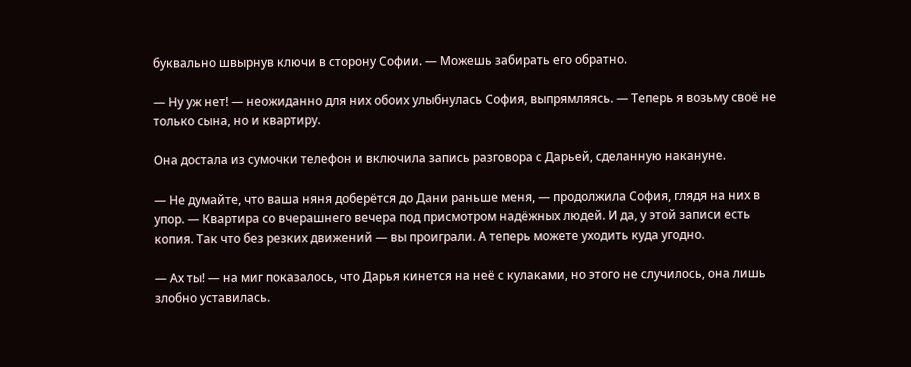буквально швырнув ключи в сторону Софии. — Можешь забирать его обратно.

— Ну уж нет! — неожиданно для них обоих улыбнулась София, выпрямляясь. — Теперь я возьму своё не только сына, но и квартиру.

Она достала из сумочки телефон и включила запись разговора с Дарьей, сделанную накануне.

— Не думайте, что ваша няня доберётся до Дани раньше меня, — продолжила София, глядя на них в упор. — Квартира со вчерашнего вечера под присмотром надёжных людей. И да, у этой записи есть копия. Так что без резких движений — вы проиграли. А теперь можете уходить куда угодно.

— Ах ты! — на миг показалось, что Дарья кинется на неё с кулаками, но этого не случилось, она лишь злобно уставилась.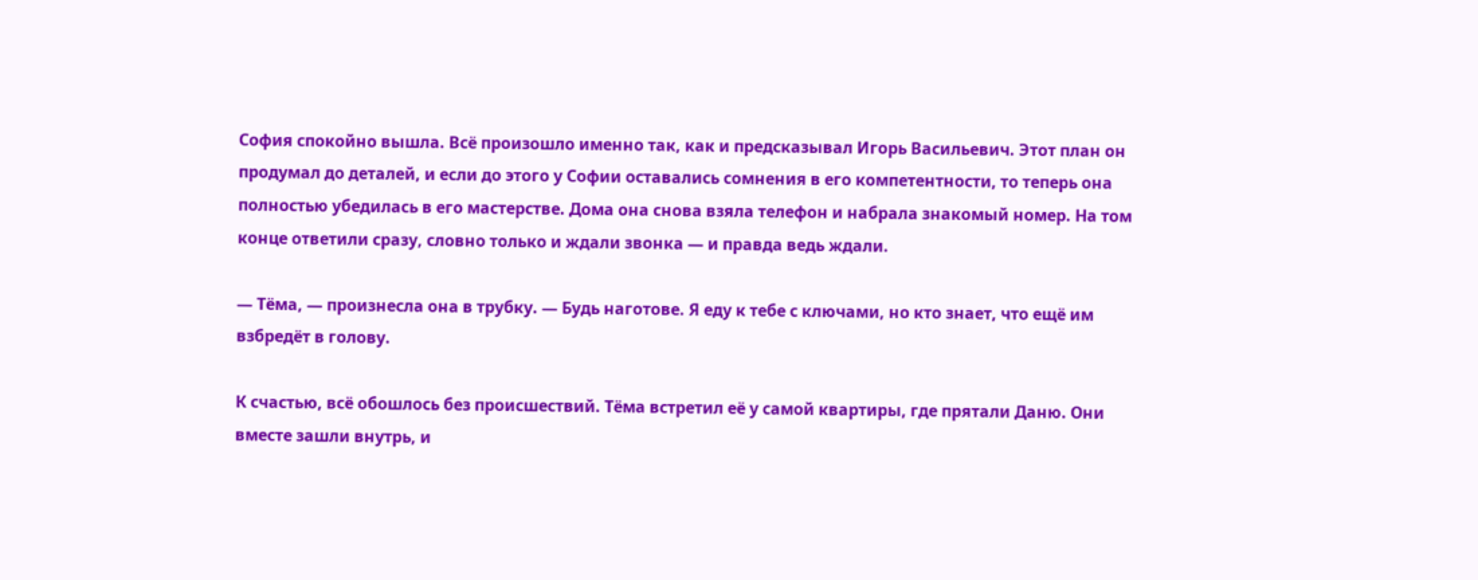София спокойно вышла. Всё произошло именно так, как и предсказывал Игорь Васильевич. Этот план он продумал до деталей, и если до этого у Софии оставались сомнения в его компетентности, то теперь она полностью убедилась в его мастерстве. Дома она снова взяла телефон и набрала знакомый номер. На том конце ответили сразу, словно только и ждали звонка — и правда ведь ждали.

— Тёма, — произнесла она в трубку. — Будь наготове. Я еду к тебе с ключами, но кто знает, что ещё им взбредёт в голову.

К счастью, всё обошлось без происшествий. Тёма встретил её у самой квартиры, где прятали Даню. Они вместе зашли внутрь, и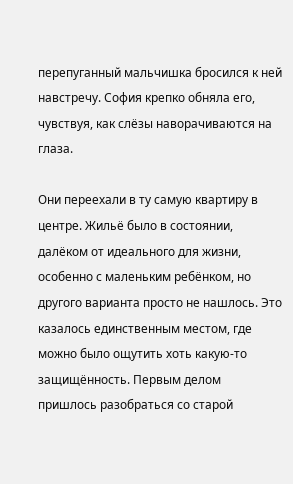перепуганный мальчишка бросился к ней навстречу. София крепко обняла его, чувствуя, как слёзы наворачиваются на глаза.

Они переехали в ту самую квартиру в центре. Жильё было в состоянии, далёком от идеального для жизни, особенно с маленьким ребёнком, но другого варианта просто не нашлось. Это казалось единственным местом, где можно было ощутить хоть какую-то защищённость. Первым делом пришлось разобраться со старой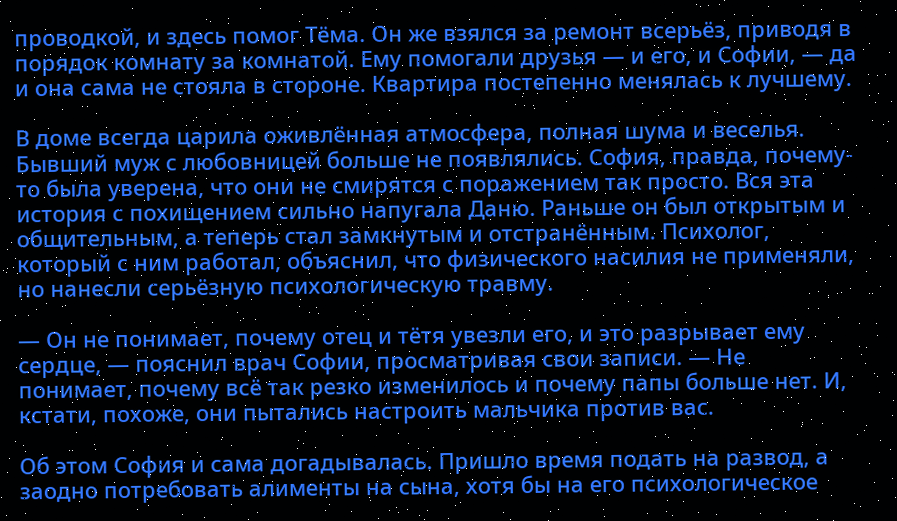проводкой, и здесь помог Тёма. Он же взялся за ремонт всерьёз, приводя в порядок комнату за комнатой. Ему помогали друзья — и его, и Софии, — да и она сама не стояла в стороне. Квартира постепенно менялась к лучшему.

В доме всегда царила оживлённая атмосфера, полная шума и веселья. Бывший муж с любовницей больше не появлялись. София, правда, почему-то была уверена, что они не смирятся с поражением так просто. Вся эта история с похищением сильно напугала Даню. Раньше он был открытым и общительным, а теперь стал замкнутым и отстранённым. Психолог, который с ним работал, объяснил, что физического насилия не применяли, но нанесли серьёзную психологическую травму.

— Он не понимает, почему отец и тётя увезли его, и это разрывает ему сердце, — пояснил врач Софии, просматривая свои записи. — Не понимает, почему всё так резко изменилось и почему папы больше нет. И, кстати, похоже, они пытались настроить мальчика против вас.

Об этом София и сама догадывалась. Пришло время подать на развод, а заодно потребовать алименты на сына, хотя бы на его психологическое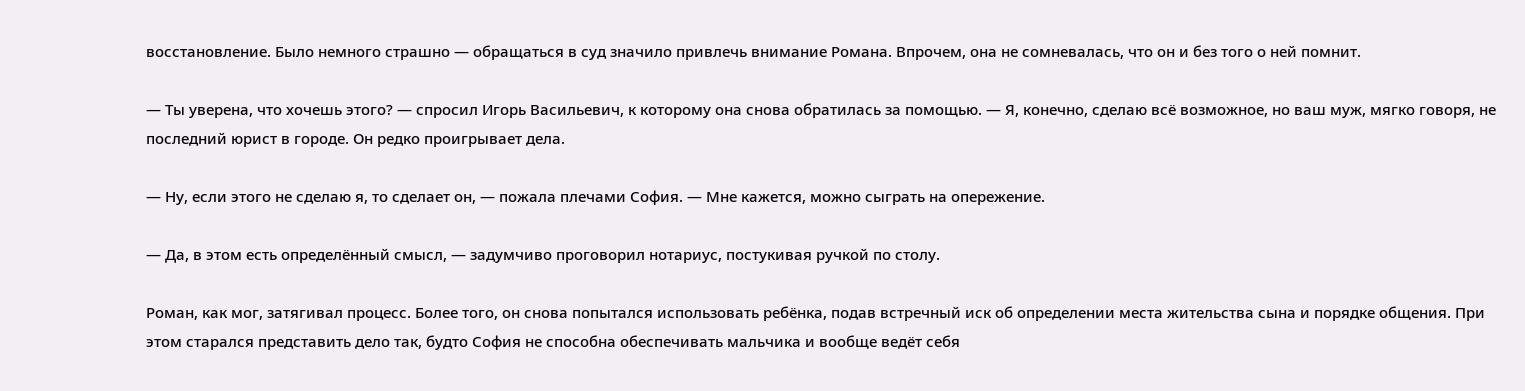восстановление. Было немного страшно — обращаться в суд значило привлечь внимание Романа. Впрочем, она не сомневалась, что он и без того о ней помнит.

— Ты уверена, что хочешь этого? — спросил Игорь Васильевич, к которому она снова обратилась за помощью. — Я, конечно, сделаю всё возможное, но ваш муж, мягко говоря, не последний юрист в городе. Он редко проигрывает дела.

— Ну, если этого не сделаю я, то сделает он, — пожала плечами София. — Мне кажется, можно сыграть на опережение.

— Да, в этом есть определённый смысл, — задумчиво проговорил нотариус, постукивая ручкой по столу.

Роман, как мог, затягивал процесс. Более того, он снова попытался использовать ребёнка, подав встречный иск об определении места жительства сына и порядке общения. При этом старался представить дело так, будто София не способна обеспечивать мальчика и вообще ведёт себя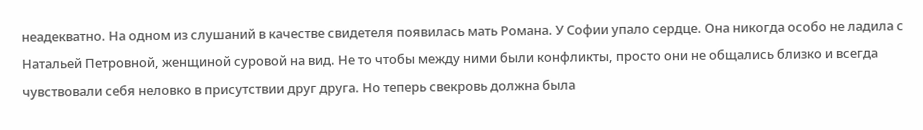неадекватно. На одном из слушаний в качестве свидетеля появилась мать Романа. У Софии упало сердце. Она никогда особо не ладила с Натальей Петровной, женщиной суровой на вид. Не то чтобы между ними были конфликты, просто они не общались близко и всегда чувствовали себя неловко в присутствии друг друга. Но теперь свекровь должна была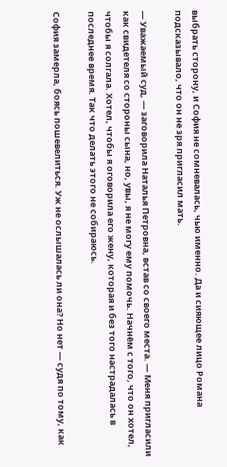выбрать сторону, и София не сомневалась, чью именно. Да и сияющее лицо Романа подсказывало, что он не зря пригласил мать.

— Уважаемый суд, — заговорила Наталья Петровна, встав со своего места. — Меня пригласили как свидетеля со стороны сына, но, увы, я не могу ему помочь. Начнём с того, что он хотел, чтобы я солгала. Хотел, чтобы я оговорила его жену, которая и без того настрадалась в последнее время. Так что делать этого не собираюсь.

София замерла, боясь пошевелиться. Уж не ослышалась ли она? Но нет — судя по тому, как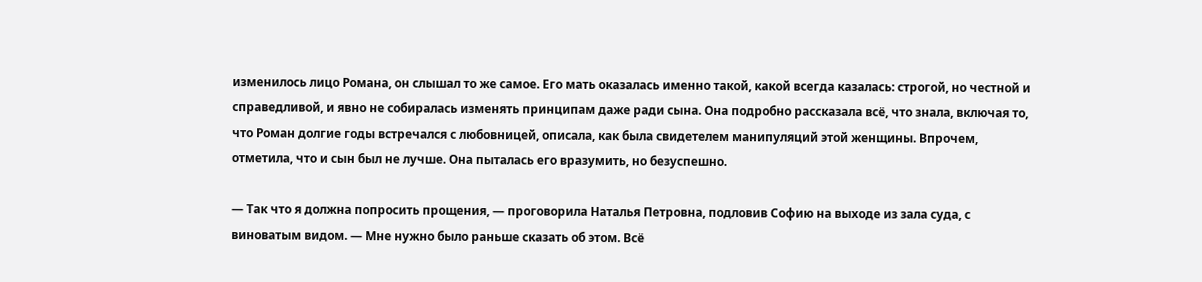изменилось лицо Романа, он слышал то же самое. Его мать оказалась именно такой, какой всегда казалась: строгой, но честной и справедливой, и явно не собиралась изменять принципам даже ради сына. Она подробно рассказала всё, что знала, включая то, что Роман долгие годы встречался с любовницей, описала, как была свидетелем манипуляций этой женщины. Впрочем, отметила, что и сын был не лучше. Она пыталась его вразумить, но безуспешно.

— Так что я должна попросить прощения, — проговорила Наталья Петровна, подловив Софию на выходе из зала суда, с виноватым видом. — Мне нужно было раньше сказать об этом. Всё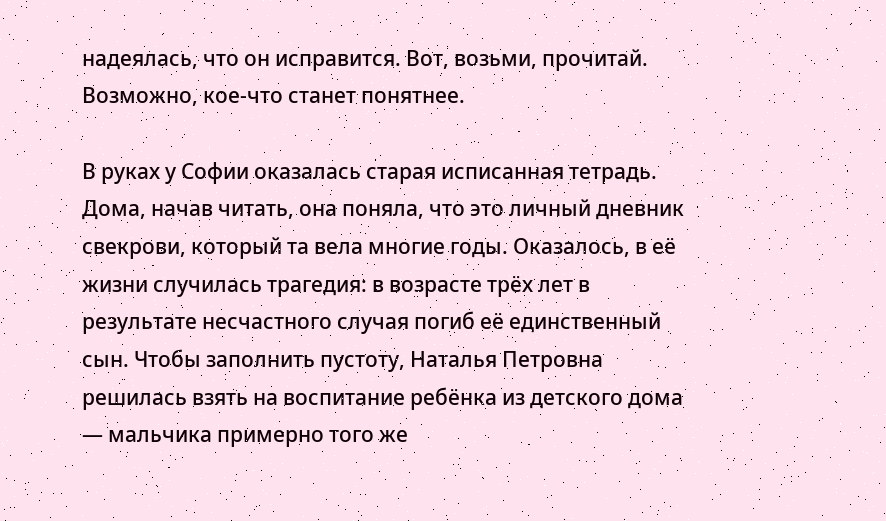надеялась, что он исправится. Вот, возьми, прочитай. Возможно, кое-что станет понятнее.

В руках у Софии оказалась старая исписанная тетрадь. Дома, начав читать, она поняла, что это личный дневник свекрови, который та вела многие годы. Оказалось, в её жизни случилась трагедия: в возрасте трёх лет в результате несчастного случая погиб её единственный сын. Чтобы заполнить пустоту, Наталья Петровна решилась взять на воспитание ребёнка из детского дома — мальчика примерно того же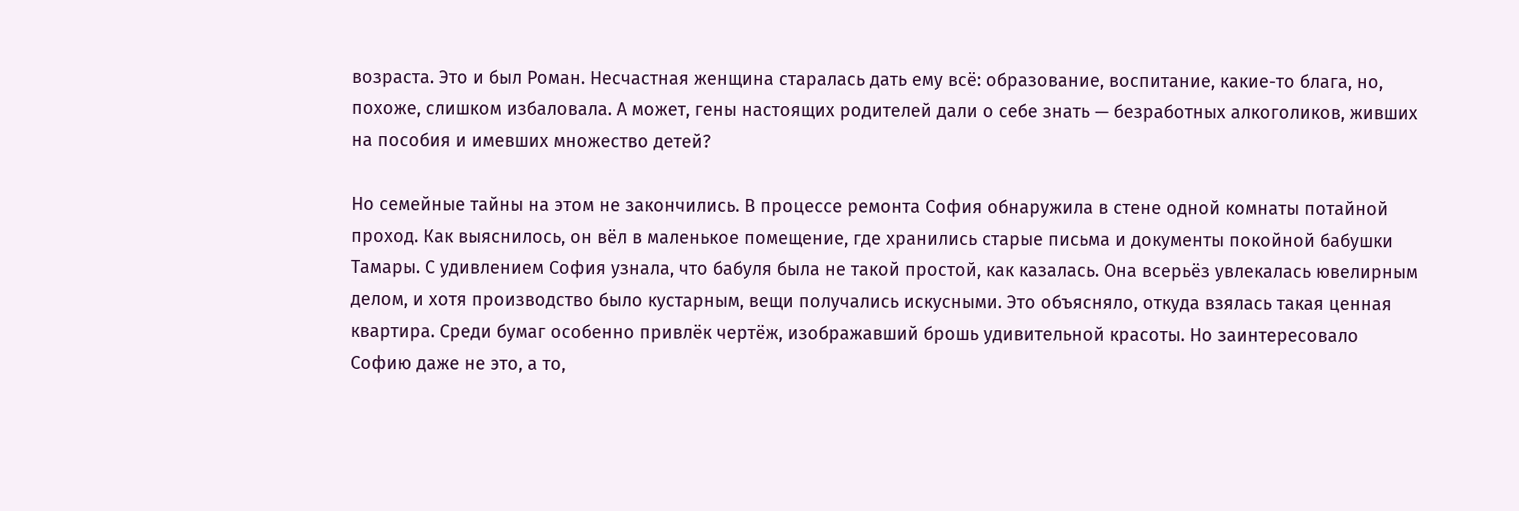возраста. Это и был Роман. Несчастная женщина старалась дать ему всё: образование, воспитание, какие-то блага, но, похоже, слишком избаловала. А может, гены настоящих родителей дали о себе знать — безработных алкоголиков, живших на пособия и имевших множество детей?

Но семейные тайны на этом не закончились. В процессе ремонта София обнаружила в стене одной комнаты потайной проход. Как выяснилось, он вёл в маленькое помещение, где хранились старые письма и документы покойной бабушки Тамары. С удивлением София узнала, что бабуля была не такой простой, как казалась. Она всерьёз увлекалась ювелирным делом, и хотя производство было кустарным, вещи получались искусными. Это объясняло, откуда взялась такая ценная квартира. Среди бумаг особенно привлёк чертёж, изображавший брошь удивительной красоты. Но заинтересовало Софию даже не это, а то,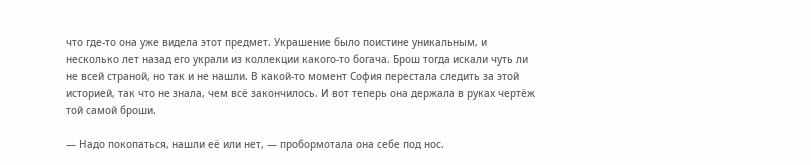что где-то она уже видела этот предмет. Украшение было поистине уникальным, и несколько лет назад его украли из коллекции какого-то богача. Брош тогда искали чуть ли не всей страной, но так и не нашли. В какой-то момент София перестала следить за этой историей, так что не знала, чем всё закончилось. И вот теперь она держала в руках чертёж той самой броши.

— Надо покопаться, нашли её или нет, — пробормотала она себе под нос.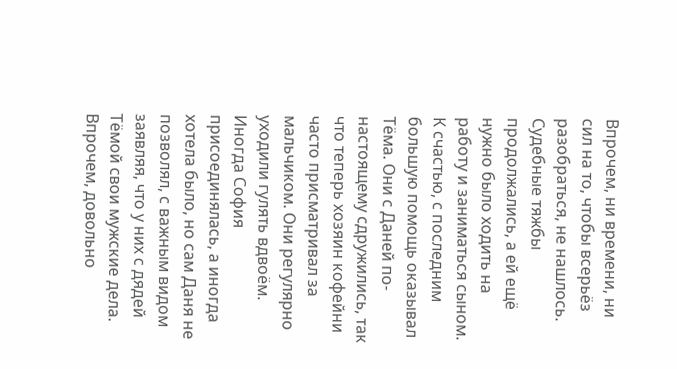Впрочем, ни времени, ни сил на то, чтобы всерьёз разобраться, не нашлось. Судебные тяжбы продолжались, а ей ещё нужно было ходить на работу и заниматься сыном. К счастью, с последним большую помощь оказывал Тёма. Они с Даней по-настоящему сдружились, так что теперь хозяин кофейни часто присматривал за мальчиком. Они регулярно уходили гулять вдвоём. Иногда София присоединялась, а иногда хотела было, но сам Даня не позволял, с важным видом заявляя, что у них с дядей Тёмой свои мужские дела. Впрочем, довольно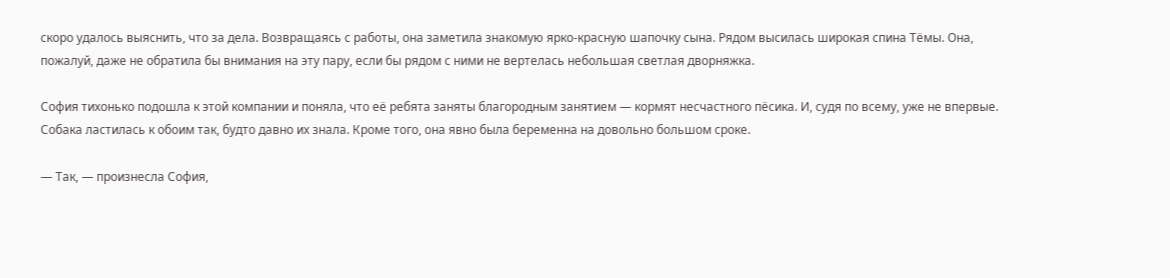скоро удалось выяснить, что за дела. Возвращаясь с работы, она заметила знакомую ярко-красную шапочку сына. Рядом высилась широкая спина Тёмы. Она, пожалуй, даже не обратила бы внимания на эту пару, если бы рядом с ними не вертелась небольшая светлая дворняжка.

София тихонько подошла к этой компании и поняла, что её ребята заняты благородным занятием — кормят несчастного пёсика. И, судя по всему, уже не впервые. Собака ластилась к обоим так, будто давно их знала. Кроме того, она явно была беременна на довольно большом сроке.

— Так, — произнесла София,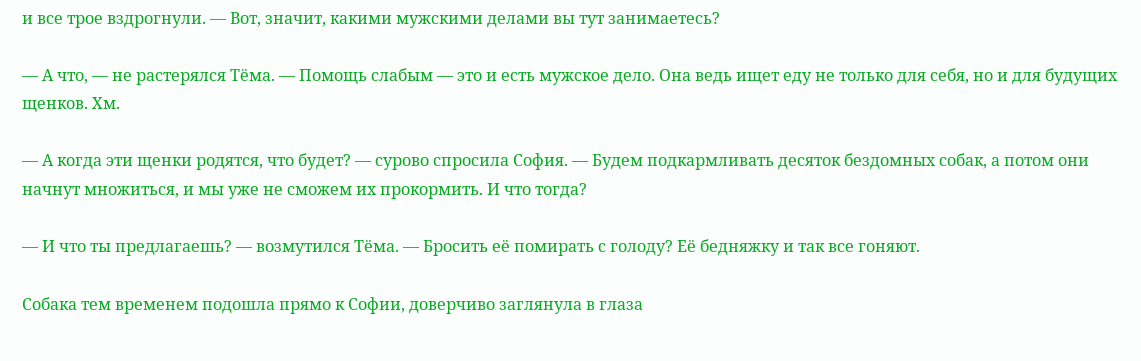и все трое вздрогнули. — Вот, значит, какими мужскими делами вы тут занимаетесь?

— А что, — не растерялся Тёма. — Помощь слабым — это и есть мужское дело. Она ведь ищет еду не только для себя, но и для будущих щенков. Хм.

— А когда эти щенки родятся, что будет? — сурово спросила София. — Будем подкармливать десяток бездомных собак, а потом они начнут множиться, и мы уже не сможем их прокормить. И что тогда?

— И что ты предлагаешь? — возмутился Тёма. — Бросить её помирать с голоду? Её бедняжку и так все гоняют.

Собака тем временем подошла прямо к Софии, доверчиво заглянула в глаза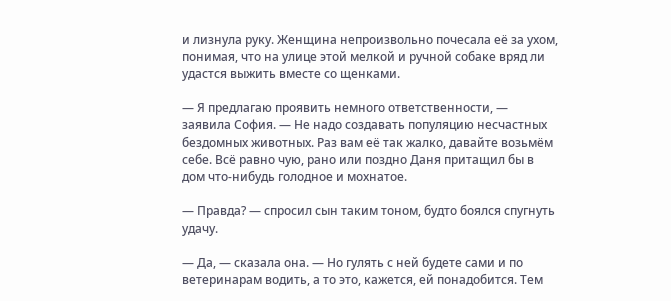и лизнула руку. Женщина непроизвольно почесала её за ухом, понимая, что на улице этой мелкой и ручной собаке вряд ли удастся выжить вместе со щенками.

— Я предлагаю проявить немного ответственности, — заявила София. — Не надо создавать популяцию несчастных бездомных животных. Раз вам её так жалко, давайте возьмём себе. Всё равно чую, рано или поздно Даня притащил бы в дом что-нибудь голодное и мохнатое.

— Правда? — спросил сын таким тоном, будто боялся спугнуть удачу.

— Да, — сказала она. — Но гулять с ней будете сами и по ветеринарам водить, а то это, кажется, ей понадобится. Тем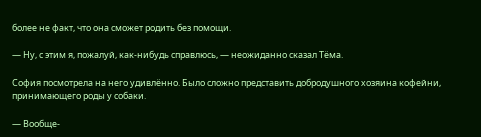более не факт, что она сможет родить без помощи.

— Ну, с этим я, пожалуй, как-нибудь справлюсь, — неожиданно сказал Тёма.

София посмотрела на него удивлённо. Было сложно представить добродушного хозяина кофейни, принимающего роды у собаки.

— Вообще-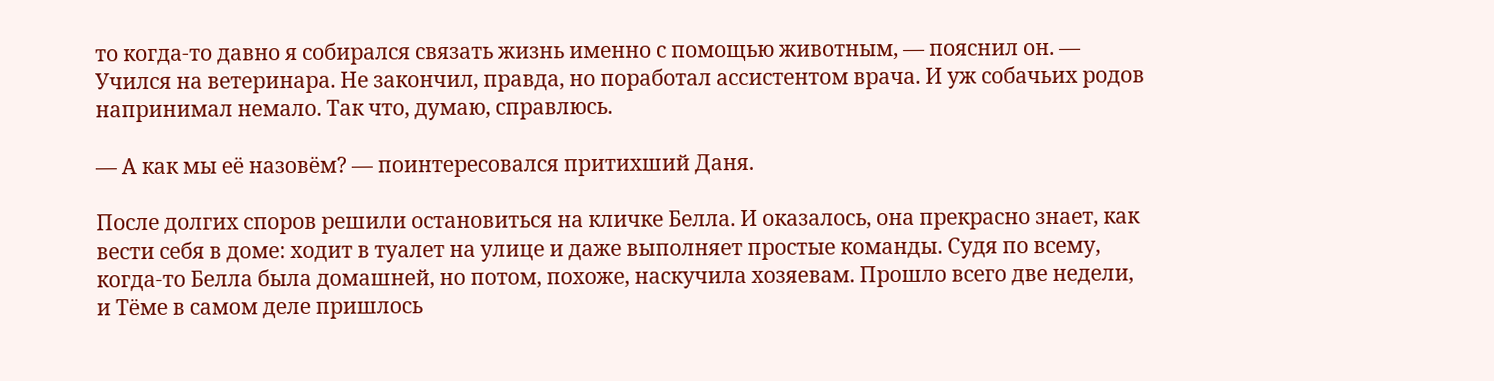то когда-то давно я собирался связать жизнь именно с помощью животным, — пояснил он. — Учился на ветеринара. Не закончил, правда, но поработал ассистентом врача. И уж собачьих родов напринимал немало. Так что, думаю, справлюсь.

— А как мы её назовём? — поинтересовался притихший Даня.

После долгих споров решили остановиться на кличке Белла. И оказалось, она прекрасно знает, как вести себя в доме: ходит в туалет на улице и даже выполняет простые команды. Судя по всему, когда-то Белла была домашней, но потом, похоже, наскучила хозяевам. Прошло всего две недели, и Тёме в самом деле пришлось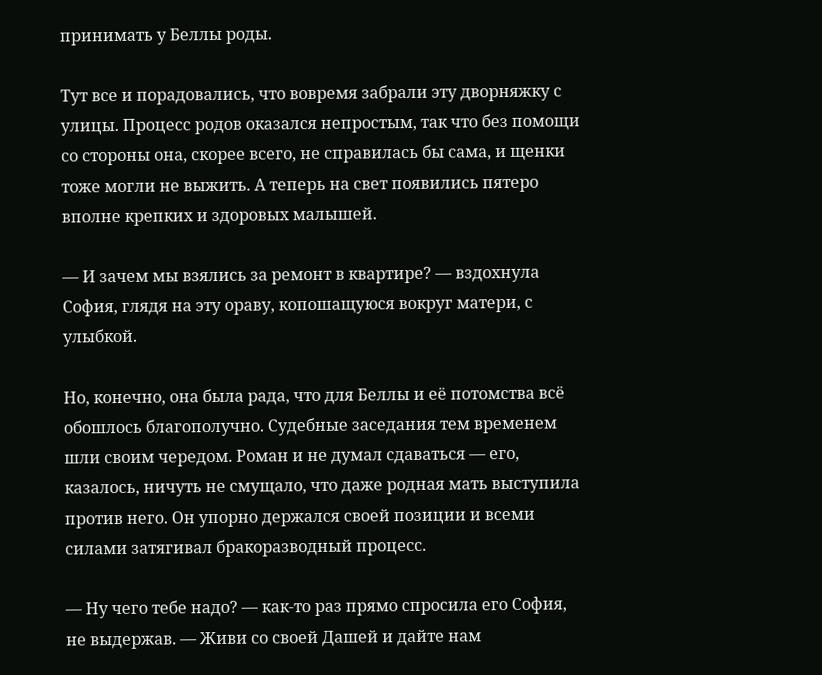принимать у Беллы роды.

Тут все и порадовались, что вовремя забрали эту дворняжку с улицы. Процесс родов оказался непростым, так что без помощи со стороны она, скорее всего, не справилась бы сама, и щенки тоже могли не выжить. А теперь на свет появились пятеро вполне крепких и здоровых малышей.

— И зачем мы взялись за ремонт в квартире? — вздохнула София, глядя на эту ораву, копошащуюся вокруг матери, с улыбкой.

Но, конечно, она была рада, что для Беллы и её потомства всё обошлось благополучно. Судебные заседания тем временем шли своим чередом. Роман и не думал сдаваться — его, казалось, ничуть не смущало, что даже родная мать выступила против него. Он упорно держался своей позиции и всеми силами затягивал бракоразводный процесс.

— Ну чего тебе надо? — как-то раз прямо спросила его София, не выдержав. — Живи со своей Дашей и дайте нам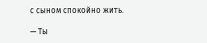с сыном спокойно жить.

— Ты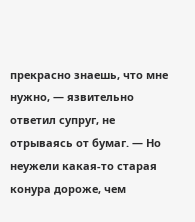прекрасно знаешь, что мне нужно, — язвительно ответил супруг, не отрываясь от бумаг. — Но неужели какая-то старая конура дороже, чем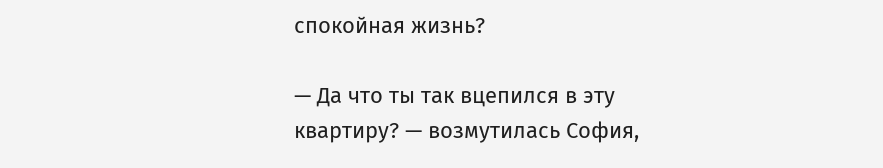спокойная жизнь?

— Да что ты так вцепился в эту квартиру? — возмутилась София,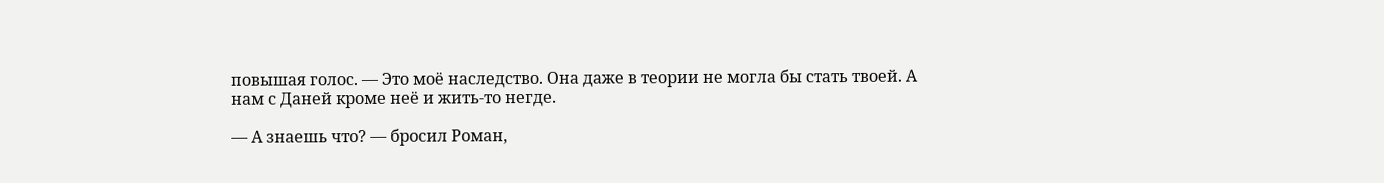повышая голос. — Это моё наследство. Она даже в теории не могла бы стать твоей. А нам с Даней кроме неё и жить-то негде.

— А знаешь что? — бросил Роман,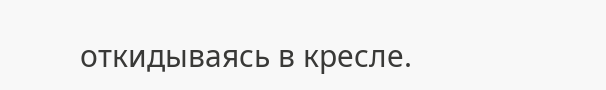откидываясь в кресле.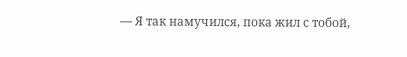— Я так намучился, пока жил с тобой,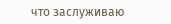что заслуживаю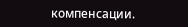компенсации.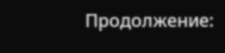Продолжение: